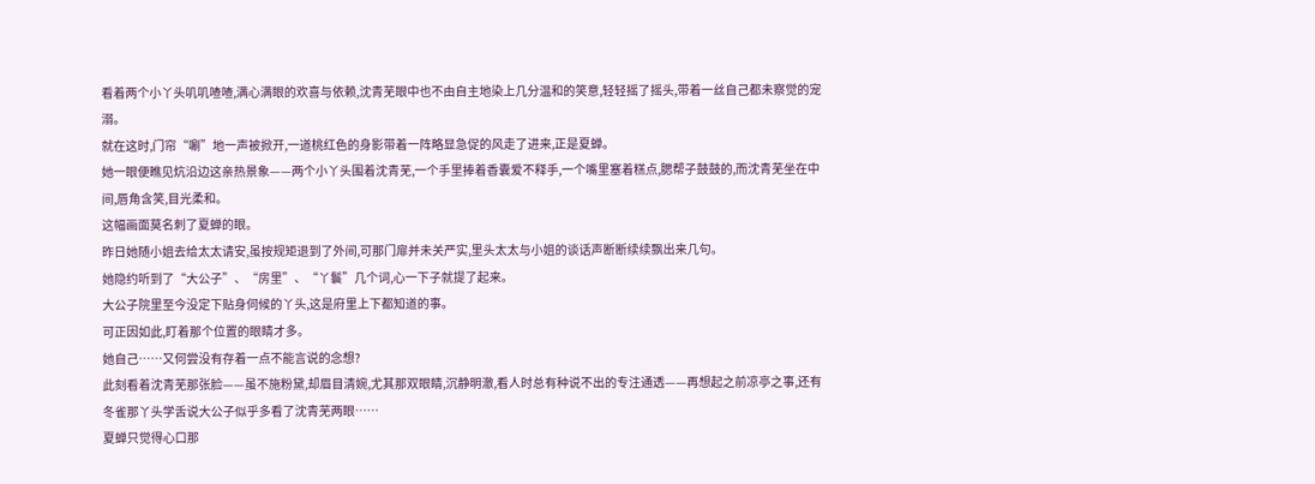看着两个小丫头叽叽喳喳,满心满眼的欢喜与依赖,沈青芜眼中也不由自主地染上几分温和的笑意,轻轻摇了摇头,带着一丝自己都未察觉的宠溺。
就在这时,门帘“唰”地一声被掀开,一道桃红色的身影带着一阵略显急促的风走了进来,正是夏蝉。
她一眼便瞧见炕沿边这亲热景象——两个小丫头围着沈青芜,一个手里捧着香囊爱不释手,一个嘴里塞着糕点,腮帮子鼓鼓的,而沈青芜坐在中间,唇角含笑,目光柔和。
这幅画面莫名刺了夏蝉的眼。
昨日她随小姐去给太太请安,虽按规矩退到了外间,可那门扉并未关严实,里头太太与小姐的谈话声断断续续飘出来几句。
她隐约听到了“大公子”、“房里”、“丫鬟”几个词,心一下子就提了起来。
大公子院里至今没定下贴身伺候的丫头,这是府里上下都知道的事。
可正因如此,盯着那个位置的眼睛才多。
她自己……又何尝没有存着一点不能言说的念想?
此刻看着沈青芜那张脸——虽不施粉黛,却眉目清婉,尤其那双眼睛,沉静明澈,看人时总有种说不出的专注通透——再想起之前凉亭之事,还有冬雀那丫头学舌说大公子似乎多看了沈青芜两眼……
夏蝉只觉得心口那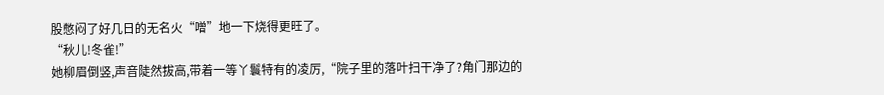股憋闷了好几日的无名火“噌”地一下烧得更旺了。
“秋儿!冬雀!”
她柳眉倒竖,声音陡然拔高,带着一等丫鬟特有的凌厉,“院子里的落叶扫干净了?角门那边的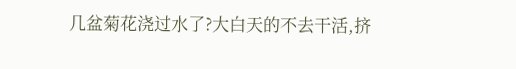几盆菊花浇过水了?大白天的不去干活,挤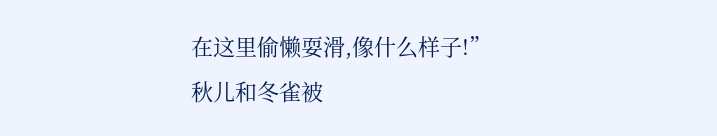在这里偷懒耍滑,像什么样子!”
秋儿和冬雀被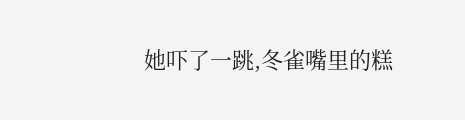她吓了一跳,冬雀嘴里的糕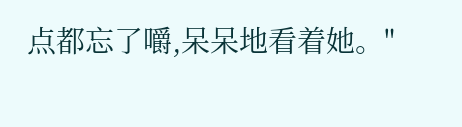点都忘了嚼,呆呆地看着她。"